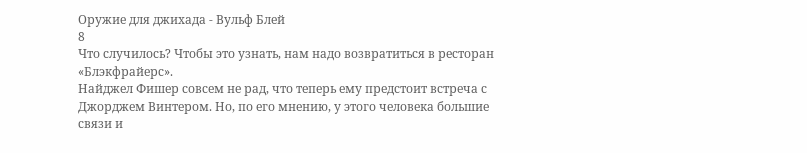Оружие для джихада - Вульф Блей
8
Что случилось? Чтобы это узнать, нам надо возвратиться в ресторан «Блэкфрайерс».
Найджел Фишер совсем не рад, что теперь ему предстоит встреча с Джорджем Винтером. Но, по его мнению, у этого человека большие связи и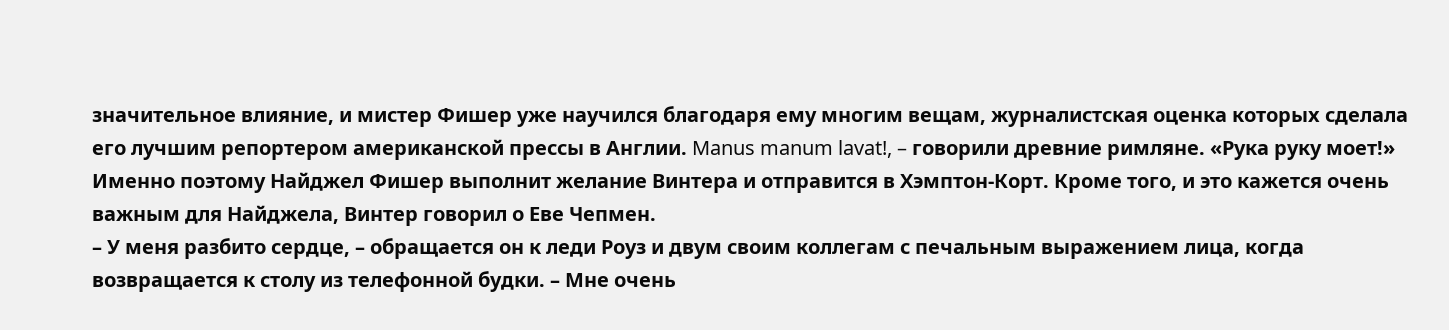значительное влияние, и мистер Фишер уже научился благодаря ему многим вещам, журналистская оценка которых сделала его лучшим репортером американской прессы в Англии. Manus manum lavat!, – говорили древние римляне. «Рука руку моет!» Именно поэтому Найджел Фишер выполнит желание Винтера и отправится в Хэмптон-Корт. Кроме того, и это кажется очень важным для Найджела, Винтер говорил о Еве Чепмен.
– У меня разбито сердце, – обращается он к леди Роуз и двум своим коллегам с печальным выражением лица, когда возвращается к столу из телефонной будки. – Мне очень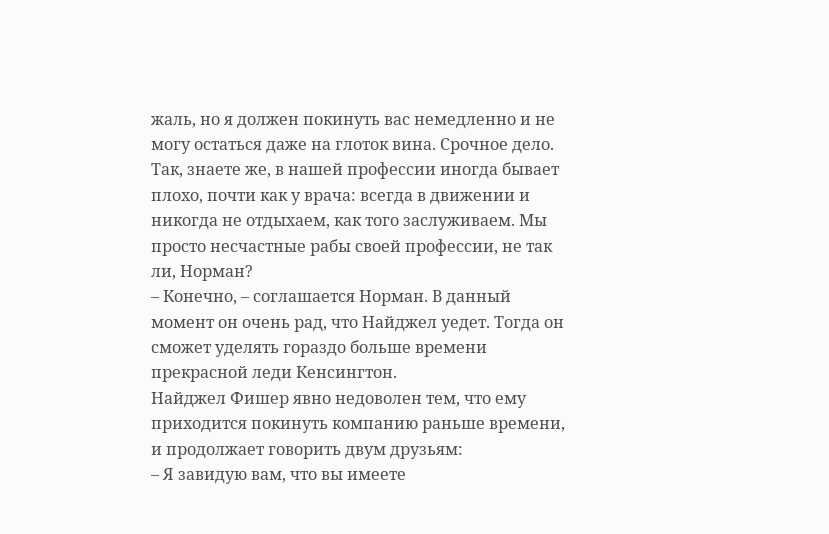жаль, но я должен покинуть вас немедленно и не могу остаться даже на глоток вина. Срочное дело. Так, знаете же, в нашей профессии иногда бывает плохо, почти как у врача: всегда в движении и никогда не отдыхаем, как того заслуживаем. Мы просто несчастные рабы своей профессии, не так ли, Норман?
– Конечно, – соглашается Норман. В данный момент он очень рад, что Найджел уедет. Тогда он сможет уделять гораздо больше времени прекрасной леди Кенсингтон.
Найджел Фишер явно недоволен тем, что ему приходится покинуть компанию раньше времени, и продолжает говорить двум друзьям:
– Я завидую вам, что вы имеете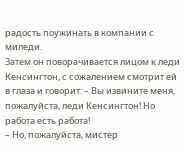радость поужинать в компании с миледи.
Затем он поворачивается лицом к леди Кенсингтон, с сожалением смотрит ей в глаза и говорит: – Вы извините меня, пожалуйста, леди Кенсингтон! Но работа есть работа!
– Но, пожалуйста, мистер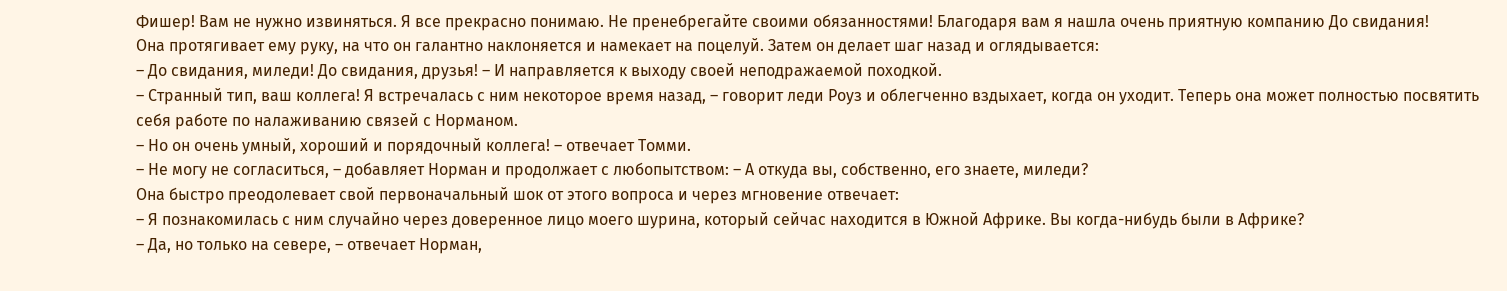Фишер! Вам не нужно извиняться. Я все прекрасно понимаю. Не пренебрегайте своими обязанностями! Благодаря вам я нашла очень приятную компанию До свидания!
Она протягивает ему руку, на что он галантно наклоняется и намекает на поцелуй. Затем он делает шаг назад и оглядывается:
– До свидания, миледи! До свидания, друзья! – И направляется к выходу своей неподражаемой походкой.
– Странный тип, ваш коллега! Я встречалась с ним некоторое время назад, – говорит леди Роуз и облегченно вздыхает, когда он уходит. Теперь она может полностью посвятить себя работе по налаживанию связей с Норманом.
– Но он очень умный, хороший и порядочный коллега! – отвечает Томми.
– Не могу не согласиться, – добавляет Норман и продолжает с любопытством: – А откуда вы, собственно, его знаете, миледи?
Она быстро преодолевает свой первоначальный шок от этого вопроса и через мгновение отвечает:
– Я познакомилась с ним случайно через доверенное лицо моего шурина, который сейчас находится в Южной Африке. Вы когда-нибудь были в Африке?
– Да, но только на севере, – отвечает Норман,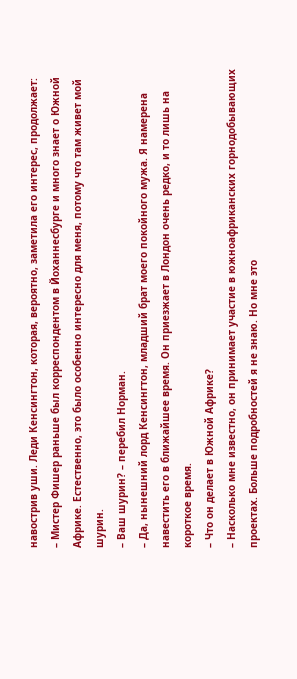навострив уши. Леди Кенсингтон, которая, вероятно, заметила его интерес, продолжает:
– Мистер Фишер раньше был корреспондентом в Йоханнесбурге и много знает о Южной Африке. Естественно, это было особенно интересно для меня, потому что там живет мой шурин.
– Ваш шурин? – перебил Норман.
– Да, нынешний лорд Кенсингтон, младший брат моего покойного мужа. Я намерена навестить его в ближайшее время. Он приезжает в Лондон очень редко, и то лишь на короткое время.
– Что он делает в Южной Африке?
– Насколько мне известно, он принимает участие в южноафриканских горнодобывающих проектах. Больше подробностей я не знаю. Но мне это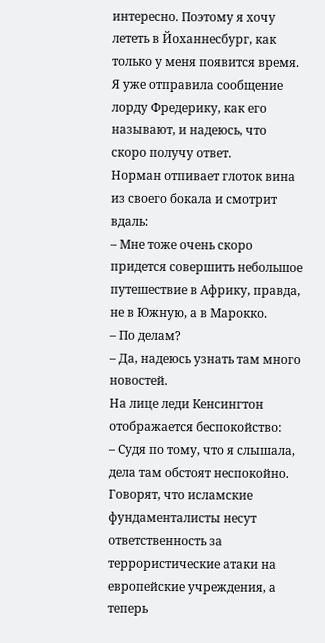интересно. Поэтому я хочу лететь в Йоханнесбург, как только у меня появится время. Я уже отправила сообщение лорду Фредерику, как его называют, и надеюсь, что скоро получу ответ.
Норман отпивает глоток вина из своего бокала и смотрит вдаль:
– Мне тоже очень скоро придется совершить небольшое путешествие в Африку, правда, не в Южную, а в Марокко.
– По делам?
– Да, надеюсь узнать там много новостей.
На лице леди Кенсингтон отображается беспокойство:
– Судя по тому, что я слышала, дела там обстоят неспокойно. Говорят, что исламские фундаменталисты несут ответственность за террористические атаки на европейские учреждения, а теперь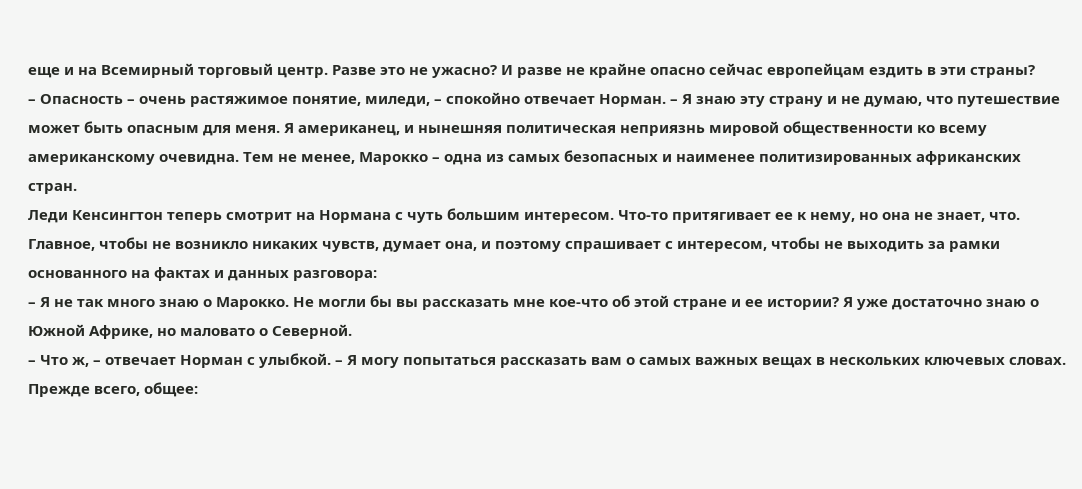еще и на Всемирный торговый центр. Разве это не ужасно? И разве не крайне опасно сейчас европейцам ездить в эти страны?
– Опасность – очень растяжимое понятие, миледи, – спокойно отвечает Норман. – Я знаю эту страну и не думаю, что путешествие может быть опасным для меня. Я американец, и нынешняя политическая неприязнь мировой общественности ко всему американскому очевидна. Тем не менее, Марокко – одна из самых безопасных и наименее политизированных африканских стран.
Леди Кенсингтон теперь смотрит на Нормана с чуть большим интересом. Что-то притягивает ее к нему, но она не знает, что. Главное, чтобы не возникло никаких чувств, думает она, и поэтому спрашивает с интересом, чтобы не выходить за рамки основанного на фактах и данных разговора:
– Я не так много знаю о Марокко. Не могли бы вы рассказать мне кое-что об этой стране и ее истории? Я уже достаточно знаю о Южной Африке, но маловато о Северной.
– Что ж, – отвечает Норман с улыбкой. – Я могу попытаться рассказать вам о самых важных вещах в нескольких ключевых словах. Прежде всего, общее: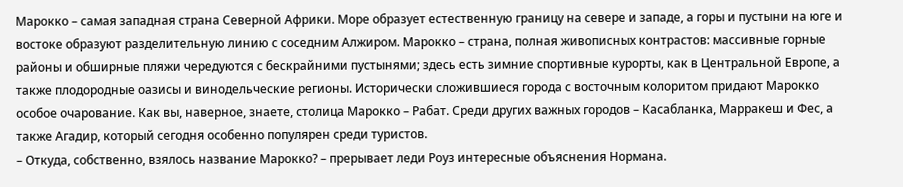Марокко – самая западная страна Северной Африки. Море образует естественную границу на севере и западе, а горы и пустыни на юге и востоке образуют разделительную линию с соседним Алжиром. Марокко – страна, полная живописных контрастов: массивные горные районы и обширные пляжи чередуются с бескрайними пустынями; здесь есть зимние спортивные курорты, как в Центральной Европе, а также плодородные оазисы и винодельческие регионы. Исторически сложившиеся города с восточным колоритом придают Марокко особое очарование. Как вы, наверное, знаете, столица Марокко – Рабат. Среди других важных городов – Касабланка, Марракеш и Фес, а также Агадир, который сегодня особенно популярен среди туристов.
– Откуда, собственно, взялось название Марокко? – прерывает леди Роуз интересные объяснения Нормана.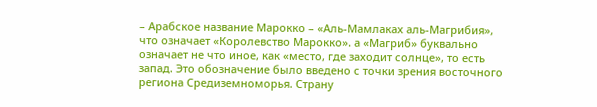– Арабское название Марокко – «Аль-Мамлаках аль-Магрибия», что означает «Королевство Марокко». а «Магриб» буквально означает не что иное, как «место, где заходит солнце», то есть запад. Это обозначение было введено с точки зрения восточного региона Средиземноморья. Страну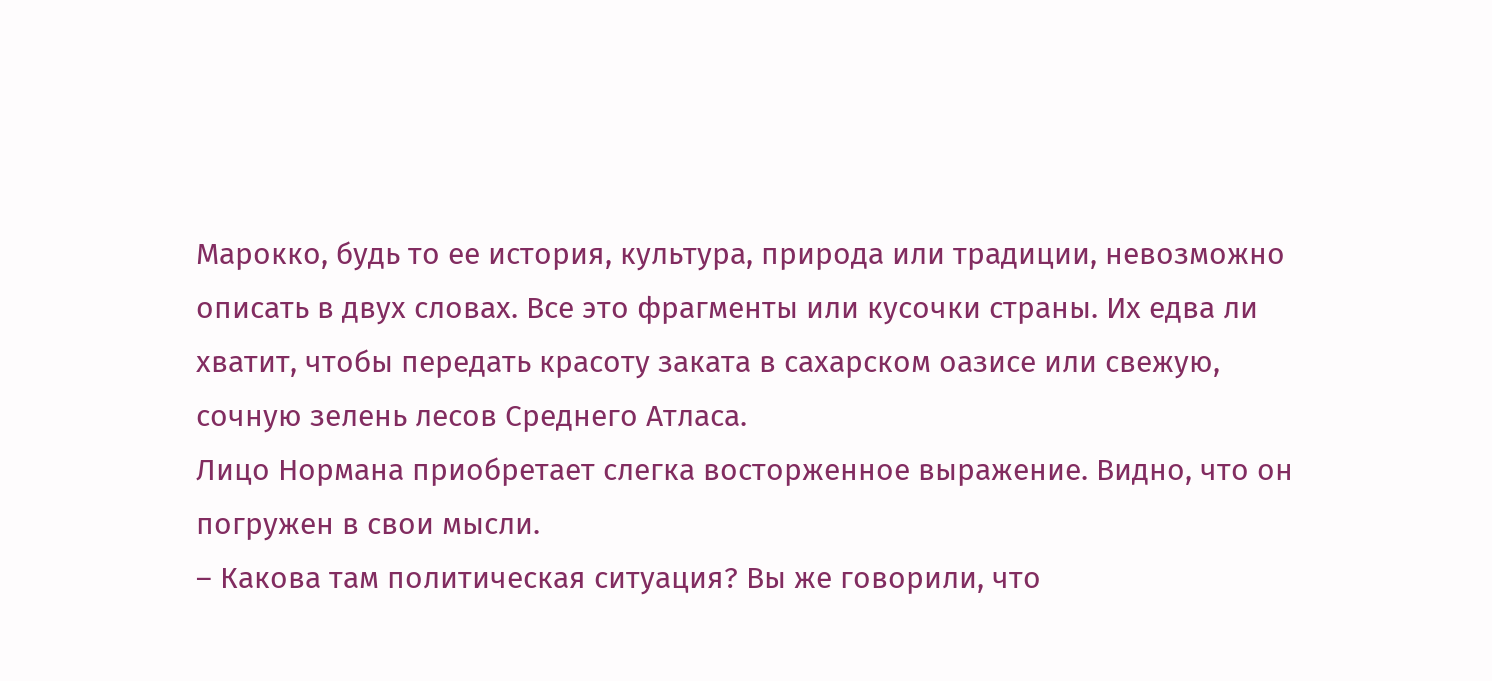Марокко, будь то ее история, культура, природа или традиции, невозможно описать в двух словах. Все это фрагменты или кусочки страны. Их едва ли хватит, чтобы передать красоту заката в сахарском оазисе или свежую, сочную зелень лесов Среднего Атласа.
Лицо Нормана приобретает слегка восторженное выражение. Видно, что он погружен в свои мысли.
– Какова там политическая ситуация? Вы же говорили, что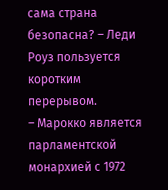сама страна безопасна? – Леди Роуз пользуется коротким перерывом.
– Марокко является парламентской монархией с 1972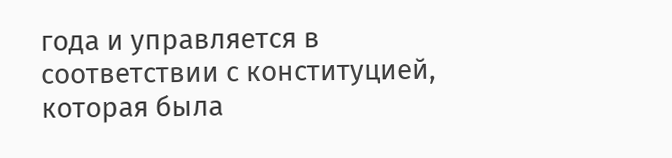года и управляется в соответствии с конституцией, которая была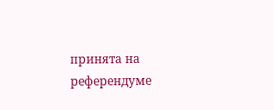принята на референдуме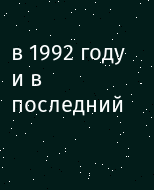в 1992 году и в последний